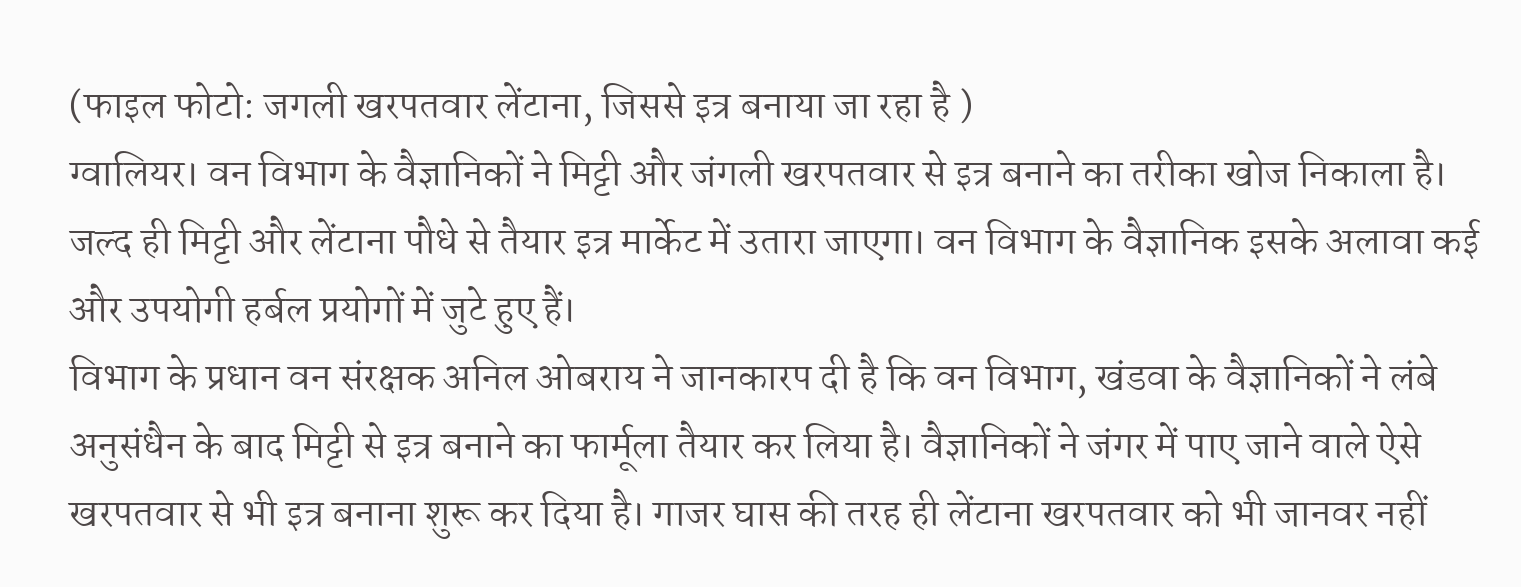(फाइल फोटो: जगली खरपतवार लेंटाना, जिससे इत्र बनाया जा रहा है )
ग्वालियर। वन विभाग के वैज्ञानिकों ने मिट्टी और जंगली खरपतवार से इत्र बनाने का तरीका खोज निकाला है। जल्द ही मिट्टी और लेंटाना पौधे से तैयार इत्र मार्केट में उतारा जाएगा। वन विभाग के वैज्ञानिक इसके अलावा कई और उपयोगी हर्बल प्रयोगों में जुटे हुए हैं।
विभाग के प्रधान वन संरक्षक अनिल ओबराय ने जानकारप दी है कि वन विभाग, खंडवा के वैज्ञानिकों ने लंबे अनुसंधैन के बाद मिट्टी से इत्र बनाने का फार्मूला तैयार कर लिया है। वैज्ञानिकों ने जंगर में पाए जाने वाले ऐसे खरपतवार से भी इत्र बनाना शुरू कर दिया है। गाजर घास की तरह ही लेंटाना खरपतवार को भी जानवर नहीं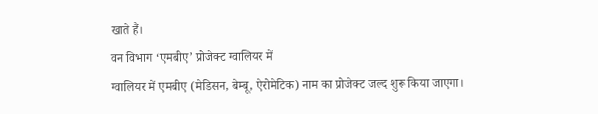खाते हैं।
वन विभाग ‘एमबीए’ प्रोजेक्ट ग्वालियर में
ग्वालियर में एमबीए (मेडिसन, बेम्बू, ऐरोमेटिक) नाम का प्रोजेक्ट जल्द शुरू किया जाएगा।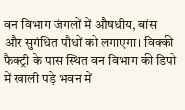वन विभाग जंगलों में औषधीय, बांस और सुगंधित पौधों को लगाएगा। विक्की फैक्ट्री के पास स्थित वन विभाग की डिपो में खाली पड़े भवन में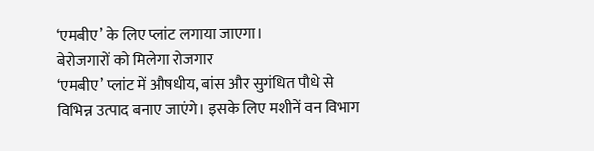‘एमबीए’ के लिए प्लांट लगाया जाएगा।
बेरोजगारों को मिलेगा रोजगार
‘एमबीए’ प्लांट में औषधीय, बांस और सुगंधित पौधे से विभिन्न उत्पाद बनाए जाएंगे। इसके लिए मशीनें वन विभाग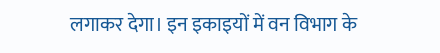लगाकर देगा। इन इकाइयों में वन विभाग के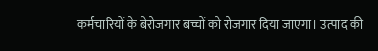कर्मचारियों के बेरोजगार बच्चों को रोजगार दिया जाएगा। उत्पाद की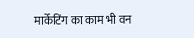मार्केटिंग का काम भी वन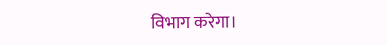विभाग करेगा।